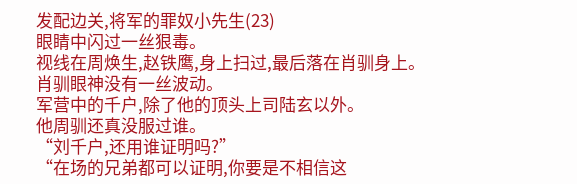发配边关,将军的罪奴小先生(23)
眼睛中闪过一丝狠毒。
视线在周焕生,赵铁鹰,身上扫过,最后落在肖驯身上。
肖驯眼神没有一丝波动。
军营中的千户,除了他的顶头上司陆玄以外。
他周驯还真没服过谁。
“刘千户,还用谁证明吗?”
“在场的兄弟都可以证明,你要是不相信这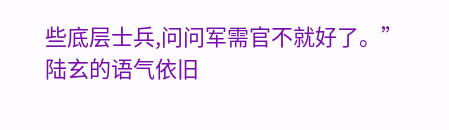些底层士兵,问问军需官不就好了。”
陆玄的语气依旧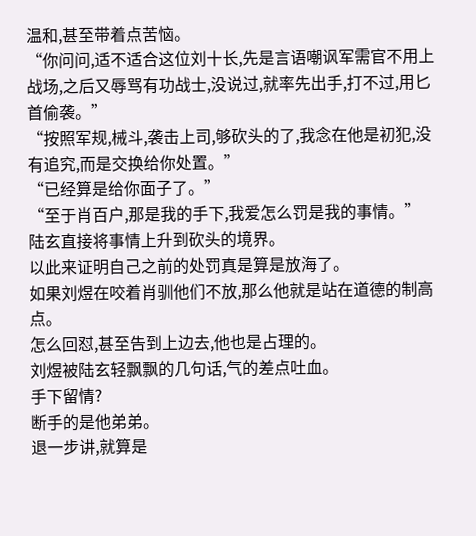温和,甚至带着点苦恼。
“你问问,适不适合这位刘十长,先是言语嘲讽军需官不用上战场,之后又辱骂有功战士,没说过,就率先出手,打不过,用匕首偷袭。”
“按照军规,械斗,袭击上司,够砍头的了,我念在他是初犯,没有追究,而是交换给你处置。”
“已经算是给你面子了。”
“至于肖百户,那是我的手下,我爱怎么罚是我的事情。”
陆玄直接将事情上升到砍头的境界。
以此来证明自己之前的处罚真是算是放海了。
如果刘煜在咬着肖驯他们不放,那么他就是站在道德的制高点。
怎么回怼,甚至告到上边去,他也是占理的。
刘煜被陆玄轻飘飘的几句话,气的差点吐血。
手下留情?
断手的是他弟弟。
退一步讲,就算是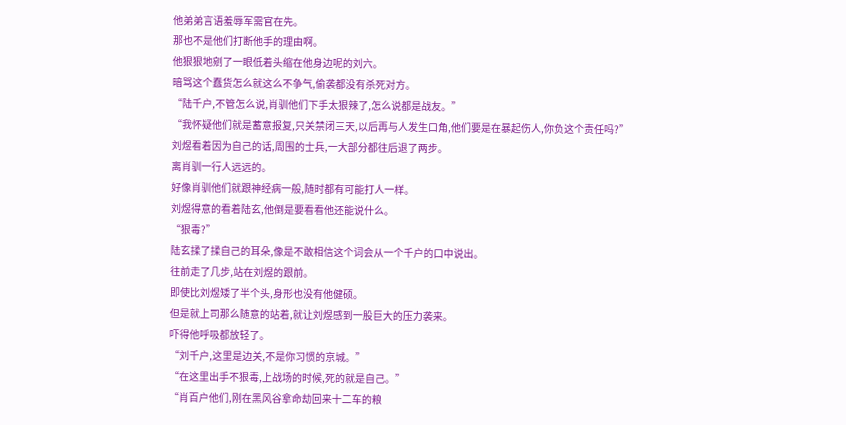他弟弟言语羞辱军需官在先。
那也不是他们打断他手的理由啊。
他狠狠地剜了一眼低着头缩在他身边呢的刘六。
暗骂这个蠢货怎么就这么不争气,偷袭都没有杀死对方。
“陆千户,不管怎么说,肖驯他们下手太狠辣了,怎么说都是战友。”
“我怀疑他们就是蓄意报复,只关禁闭三天,以后再与人发生口角,他们要是在暴起伤人,你负这个责任吗?”
刘煜看着因为自己的话,周围的士兵,一大部分都往后退了两步。
离肖驯一行人远远的。
好像肖驯他们就跟神经病一般,随时都有可能打人一样。
刘煜得意的看着陆玄,他倒是要看看他还能说什么。
“狠毒?”
陆玄揉了揉自己的耳朵,像是不敢相信这个词会从一个千户的口中说出。
往前走了几步,站在刘煜的跟前。
即使比刘煜矮了半个头,身形也没有他健硕。
但是就上司那么随意的站着,就让刘煜感到一股巨大的压力袭来。
吓得他呼吸都放轻了。
“刘千户,这里是边关,不是你习惯的京城。”
“在这里出手不狠毒,上战场的时候,死的就是自己。”
“肖百户他们,刚在黑风谷拿命劫回来十二车的粮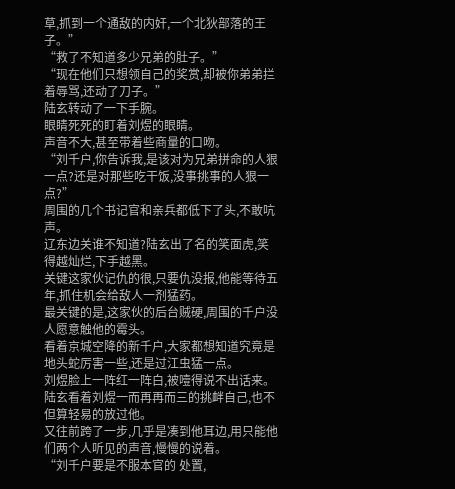草,抓到一个通敌的内奸,一个北狄部落的王子。”
“救了不知道多少兄弟的肚子。”
“现在他们只想领自己的奖赏,却被你弟弟拦着辱骂,还动了刀子。”
陆玄转动了一下手腕。
眼睛死死的盯着刘煜的眼睛。
声音不大,甚至带着些商量的口吻。
“刘千户,你告诉我,是该对为兄弟拼命的人狠一点?还是对那些吃干饭,没事挑事的人狠一点?”
周围的几个书记官和亲兵都低下了头,不敢吭声。
辽东边关谁不知道?陆玄出了名的笑面虎,笑得越灿烂,下手越黑。
关键这家伙记仇的很,只要仇没报,他能等待五年,抓住机会给敌人一剂猛药。
最关键的是,这家伙的后台贼硬,周围的千户没人愿意触他的霉头。
看着京城空降的新千户,大家都想知道究竟是地头蛇厉害一些,还是过江虫猛一点。
刘煜脸上一阵红一阵白,被噎得说不出话来。
陆玄看着刘煜一而再再而三的挑衅自己,也不但算轻易的放过他。
又往前跨了一步,几乎是凑到他耳边,用只能他们两个人听见的声音,慢慢的说着。
“刘千户要是不服本官的 处置,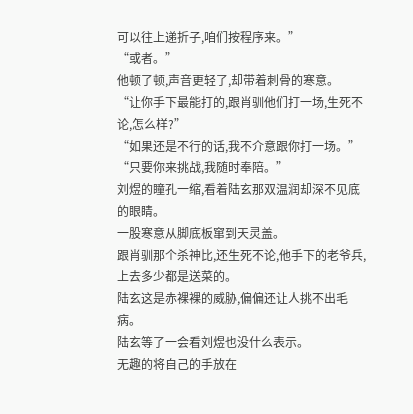可以往上递折子,咱们按程序来。”
“或者。”
他顿了顿,声音更轻了,却带着刺骨的寒意。
“让你手下最能打的,跟肖驯他们打一场,生死不论,怎么样?”
“如果还是不行的话,我不介意跟你打一场。”
“只要你来挑战,我随时奉陪。”
刘煜的瞳孔一缩,看着陆玄那双温润却深不见底的眼睛。
一股寒意从脚底板窜到天灵盖。
跟肖驯那个杀神比,还生死不论,他手下的老爷兵,上去多少都是送菜的。
陆玄这是赤裸裸的威胁,偏偏还让人挑不出毛病。
陆玄等了一会看刘煜也没什么表示。
无趣的将自己的手放在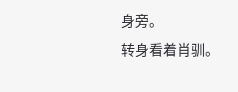身旁。
转身看着肖驯。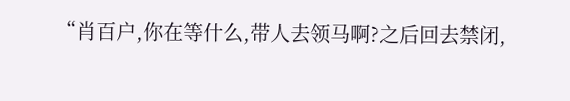“肖百户,你在等什么,带人去领马啊?之后回去禁闭,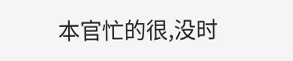本官忙的很,没时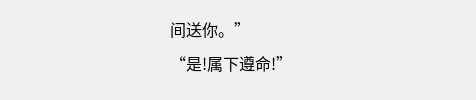间送你。”
“是!属下遵命!”